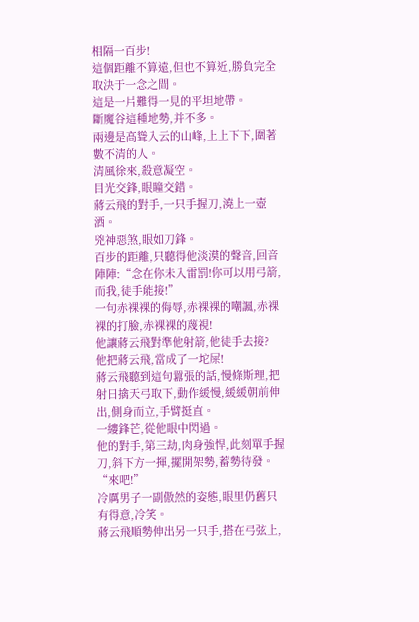相隔一百步!
這個距離不算遠,但也不算近,勝負完全取決于一念之間。
這是一片難得一見的平坦地帶。
斷魔谷這種地勢,并不多。
兩邊是高聳入云的山峰,上上下下,圍著數不清的人。
清風徐來,殺意凝空。
目光交鋒,眼瞳交錯。
蔣云飛的對手,一只手握刀,澆上一壺酒。
兇神惡煞,眼如刀鋒。
百步的距離,只聽得他淡漠的聲音,回音陣陣:“念在你未入雷罰!你可以用弓箭,而我,徒手能接!”
一句赤裸裸的侮辱,赤裸裸的嘲諷,赤裸裸的打臉,赤裸裸的蔑視!
他讓蔣云飛對準他射箭,他徒手去接?
他把蔣云飛,當成了一坨屎!
蔣云飛聽到這句囂張的話,慢條斯理,把射日擒天弓取下,動作緩慢,緩緩朝前伸出,側身而立,手臂挺直。
一縷鋒芒,從他眼中閃過。
他的對手,第三劫,肉身強悍,此刻單手握刀,斜下方一揮,擺開架勢,蓄勢待發。
“來吧!”
冷厲男子一副傲然的姿態,眼里仍舊只有得意,冷笑。
蔣云飛順勢伸出另一只手,搭在弓弦上,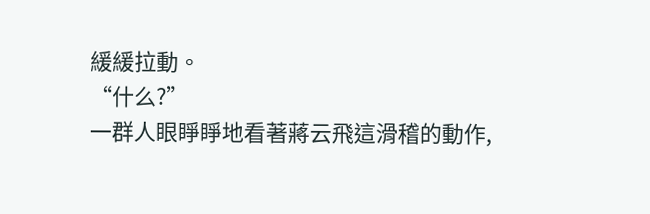緩緩拉動。
“什么?”
一群人眼睜睜地看著蔣云飛這滑稽的動作,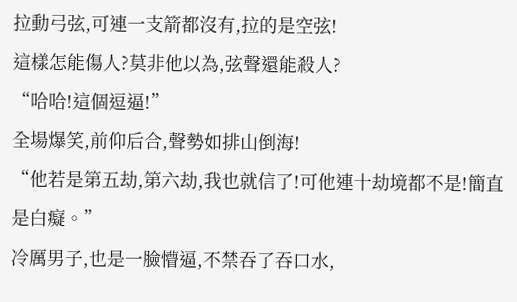拉動弓弦,可連一支箭都沒有,拉的是空弦!
這樣怎能傷人?莫非他以為,弦聲還能殺人?
“哈哈!這個逗逼!”
全場爆笑,前仰后合,聲勢如排山倒海!
“他若是第五劫,第六劫,我也就信了!可他連十劫境都不是!簡直是白癡。”
冷厲男子,也是一臉懵逼,不禁吞了吞口水,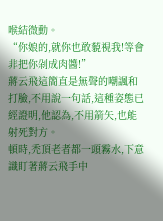喉結微動。
“你娘的,就你也敢藐視我!等會非把你剁成肉醬!”
蔣云飛這簡直是無聲的嘲諷和打臉,不用說一句話,這種姿態已經證明,他認為,不用箭矢,也能射死對方。
頓時,禿頂老者都一頭霧水,下意識盯著蔣云飛手中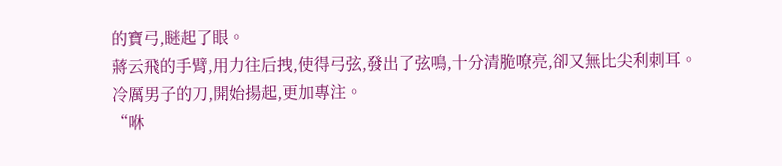的寶弓,瞇起了眼。
蔣云飛的手臂,用力往后拽,使得弓弦,發出了弦鳴,十分清脆嘹亮,卻又無比尖利刺耳。
冷厲男子的刀,開始揚起,更加專注。
“咻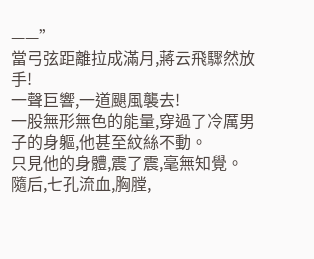——”
當弓弦距離拉成滿月,蔣云飛驟然放手!
一聲巨響,一道颶風襲去!
一股無形無色的能量,穿過了冷厲男子的身軀,他甚至紋絲不動。
只見他的身體,震了震,毫無知覺。
隨后,七孔流血,胸膛,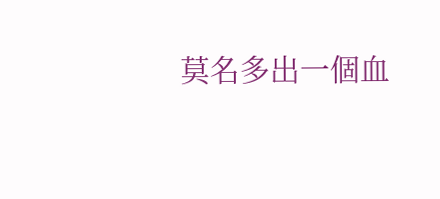莫名多出一個血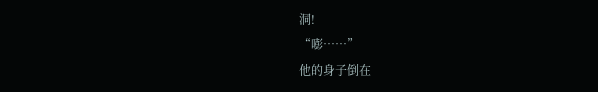洞!
“嘭……”
他的身子倒在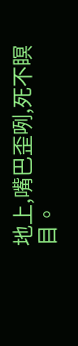地上,嘴巴歪咧,死不瞑目。